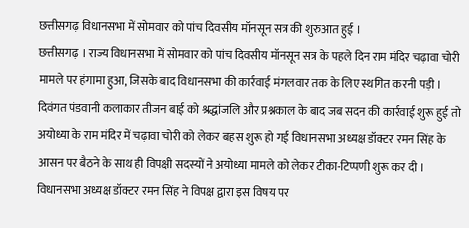छत्तीसगढ़ विधानसभा में सोमवार को पांच दिवसीय मॉनसून सत्र की शुरुआत हुई ।
छत्तीसगढ़ । राज्य विधानसभा में सोमवार को पांच दिवसीय मॉनसून सत्र के पहले दिन राम मंदिर चढ़ावा चोरी मामले पर हंगामा हुआ, जिसके बाद विधानसभा की कार्रवाई मंगलवार तक के लिए स्थगित करनी पड़ी । दिवंगत पंडवानी कलाकार तीजन बाई को श्रद्धांजलि और प्रश्नकाल के बाद जब सदन की कार्रवाई शुरू हुई तो अयोध्या के राम मंदिर में चढ़ावा चोरी को लेकर बहस शुरू हो गई विधानसभा अध्यक्ष डॉक्टर रमन सिंह के आसन पर बैठने के साथ ही विपक्षी सदस्यों ने अयोध्या मामले को लेकर टीका-टिप्पणी शुरू कर दी ।
विधानसभा अध्यक्ष डॉक्टर रमन सिंह ने विपक्ष द्वारा इस विषय पर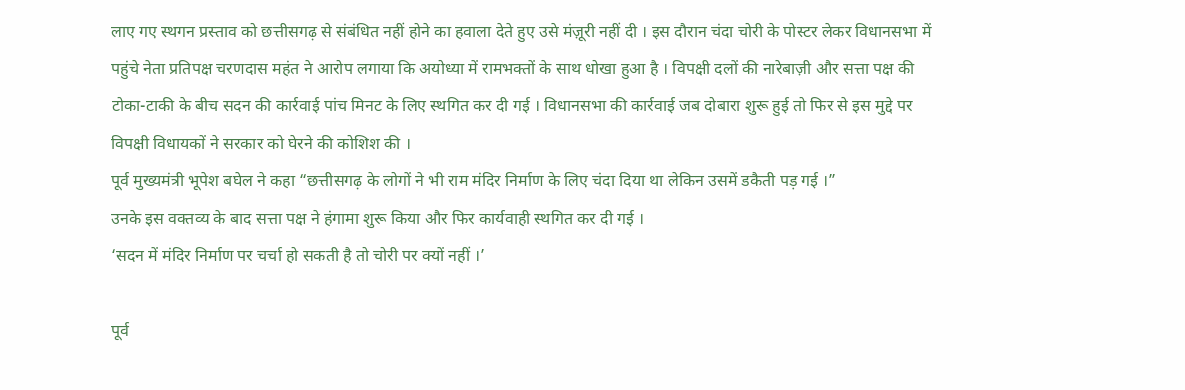लाए गए स्थगन प्रस्ताव को छत्तीसगढ़ से संबंधित नहीं होने का हवाला देते हुए उसे मंज़ूरी नहीं दी । इस दौरान चंदा चोरी के पोस्टर लेकर विधानसभा में पहुंचे नेता प्रतिपक्ष चरणदास महंत ने आरोप लगाया कि अयोध्या में रामभक्तों के साथ धोखा हुआ है । विपक्षी दलों की नारेबाज़ी और सत्ता पक्ष की टोका-टाकी के बीच सदन की कार्रवाई पांच मिनट के लिए स्थगित कर दी गई । विधानसभा की कार्रवाई जब दोबारा शुरू हुई तो फिर से इस मुद्दे पर विपक्षी विधायकों ने सरकार को घेरने की कोशिश की ।
पूर्व मुख्यमंत्री भूपेश बघेल ने कहा “छत्तीसगढ़ के लोगों ने भी राम मंदिर निर्माण के लिए चंदा दिया था लेकिन उसमें डकैती पड़ गई ।”
उनके इस वक्तव्य के बाद सत्ता पक्ष ने हंगामा शुरू किया और फिर कार्यवाही स्थगित कर दी गई ।
‘सदन में मंदिर निर्माण पर चर्चा हो सकती है तो चोरी पर क्यों नहीं ।’

पूर्व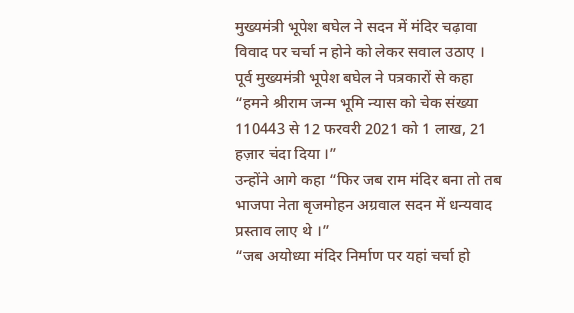मुख्यमंत्री भूपेश बघेल ने सदन में मंदिर चढ़ावा विवाद पर चर्चा न होने को लेकर सवाल उठाए ।
पूर्व मुख्यमंत्री भूपेश बघेल ने पत्रकारों से कहा “हमने श्रीराम जन्म भूमि न्यास को चेक संख्या 110443 से 12 फरवरी 2021 को 1 लाख, 21 हज़ार चंदा दिया ।”
उन्होंने आगे कहा “फिर जब राम मंदिर बना तो तब भाजपा नेता बृजमोहन अग्रवाल सदन में धन्यवाद प्रस्ताव लाए थे ।”
“जब अयोध्या मंदिर निर्माण पर यहां चर्चा हो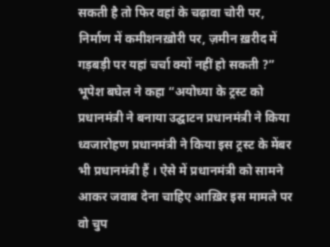सकती है तो फिर वहां के चढ़ावा चोरी पर, निर्माण में कमीशनख़ोरी पर, ज़मीन ख़रीद में गड़बड़ी पर यहां चर्चा क्यों नहीं हो सकती ?”
भूपेश बघेल ने कहा “अयोध्या के ट्रस्ट को प्रधानमंत्री ने बनाया उद्घाटन प्रधानमंत्री ने किया ध्वजारोहण प्रधानमंत्री ने किया इस ट्रस्ट के मेंबर भी प्रधानमंत्री हैं । ऐसे में प्रधानमंत्री को सामने आकर जवाब देना चाहिए आख़िर इस मामले पर वो चुप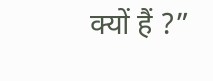क्यों हैं ?”